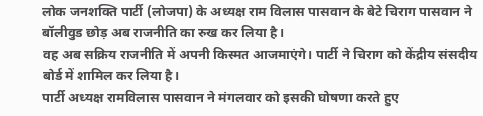लोक जनशक्ति पार्टी (लोजपा) के अध्यक्ष राम विलास पासवान के बेटे चिराग पासवान ने बॉलीवुड छोड़ अब राजनीति का रुख कर लिया है।
वह अब सक्रिय राजनीति में अपनी किस्मत आजमाएंगे। पार्टी ने चिराग को केंद्रीय संसदीय बोर्ड में शामिल कर लिया है।
पार्टी अध्यक्ष रामविलास पासवान ने मंगलवार को इसकी घोषणा करते हुए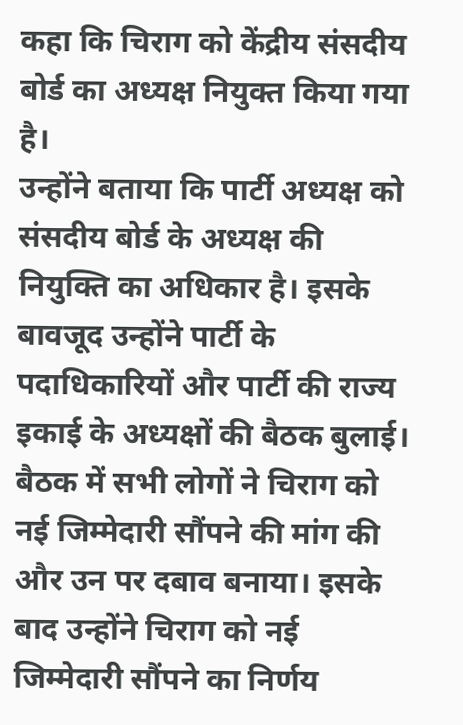कहा कि चिराग को केंद्रीय संसदीय बोर्ड का अध्यक्ष नियुक्त किया गया है।
उन्होंने बताया कि पार्टी अध्यक्ष को संसदीय बोर्ड के अध्यक्ष की नियुक्ति का अधिकार है। इसके बावजूद उन्होंने पार्टी के पदाधिकारियों और पार्टी की राज्य इकाई के अध्यक्षों की बैठक बुलाई।
बैठक में सभी लोगों ने चिराग को नई जिम्मेदारी सौंपने की मांग की और उन पर दबाव बनाया। इसके बाद उन्होंने चिराग को नई जिम्मेदारी सौंपने का निर्णय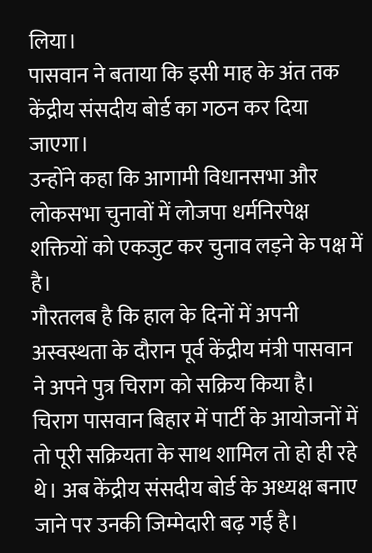लिया।
पासवान ने बताया कि इसी माह के अंत तक केंद्रीय संसदीय बोर्ड का गठन कर दिया जाएगा।
उन्होंने कहा कि आगामी विधानसभा और लोकसभा चुनावों में लोजपा धर्मनिरपेक्ष शक्तियों को एकजुट कर चुनाव लड़ने के पक्ष में है।
गौरतलब है कि हाल के दिनों में अपनी अस्वस्थता के दौरान पूर्व केंद्रीय मंत्री पासवान ने अपने पुत्र चिराग को सक्रिय किया है।
चिराग पासवान बिहार में पार्टी के आयोजनों में तो पूरी सक्रियता के साथ शामिल तो हो ही रहे थे। अब केंद्रीय संसदीय बोर्ड के अध्यक्ष बनाए जाने पर उनकी जिम्मेदारी बढ़ गई है।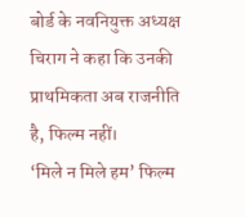बोर्ड के नवनियुक्त अध्यक्ष चिराग ने कहा कि उनकी प्राथमिकता अब राजनीति है, फिल्म नहीं।
‘मिले न मिले हम’ फिल्म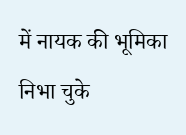में नायक की भूमिका निभा चुके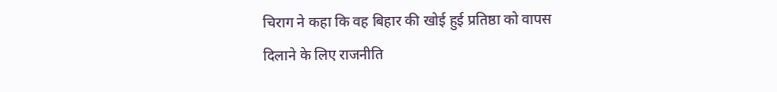चिराग ने कहा कि वह बिहार की खोई हुई प्रतिष्ठा को वापस दिलाने के लिए राजनीति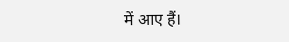में आए हैं।